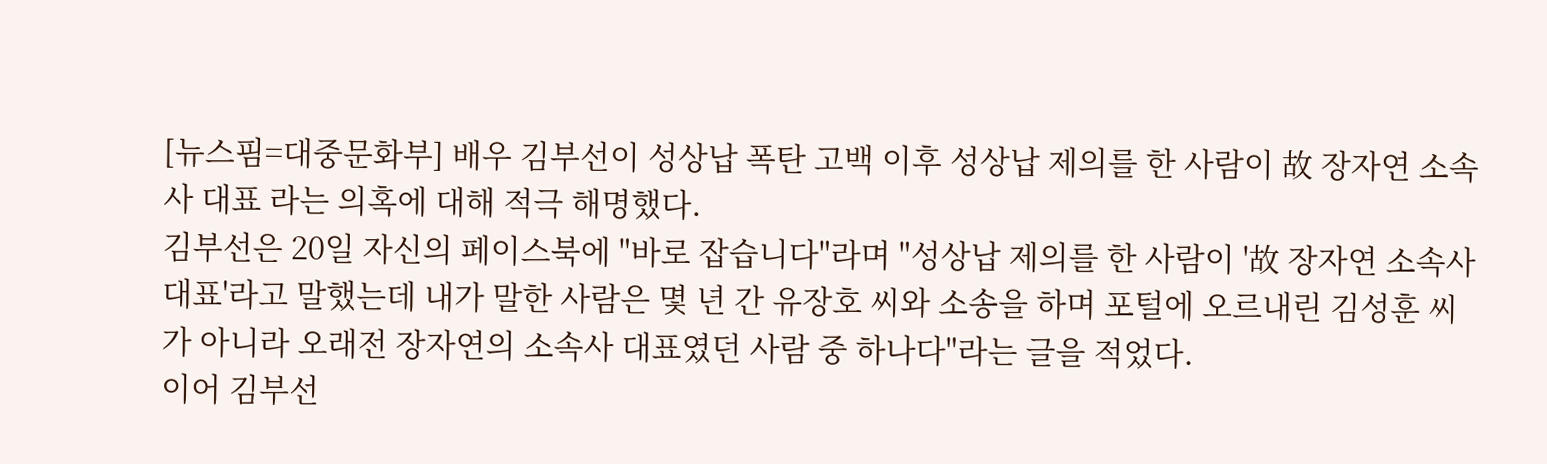[뉴스핌=대중문화부] 배우 김부선이 성상납 폭탄 고백 이후 성상납 제의를 한 사람이 故 장자연 소속사 대표 라는 의혹에 대해 적극 해명했다.
김부선은 20일 자신의 페이스북에 "바로 잡습니다"라며 "성상납 제의를 한 사람이 '故 장자연 소속사 대표'라고 말했는데 내가 말한 사람은 몇 년 간 유장호 씨와 소송을 하며 포털에 오르내린 김성훈 씨가 아니라 오래전 장자연의 소속사 대표였던 사람 중 하나다"라는 글을 적었다.
이어 김부선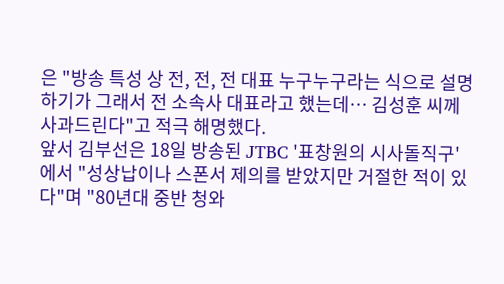은 "방송 특성 상 전, 전, 전 대표 누구누구라는 식으로 설명하기가 그래서 전 소속사 대표라고 했는데… 김성훈 씨께 사과드린다"고 적극 해명했다.
앞서 김부선은 18일 방송된 JTBC '표창원의 시사돌직구'에서 "성상납이나 스폰서 제의를 받았지만 거절한 적이 있다"며 "80년대 중반 청와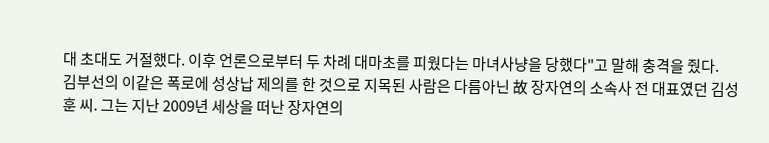대 초대도 거절했다. 이후 언론으로부터 두 차례 대마초를 피웠다는 마녀사냥을 당했다"고 말해 충격을 줬다.
김부선의 이같은 폭로에 성상납 제의를 한 것으로 지목된 사람은 다름아닌 故 장자연의 소속사 전 대표였던 김성훈 씨. 그는 지난 2009년 세상을 떠난 장자연의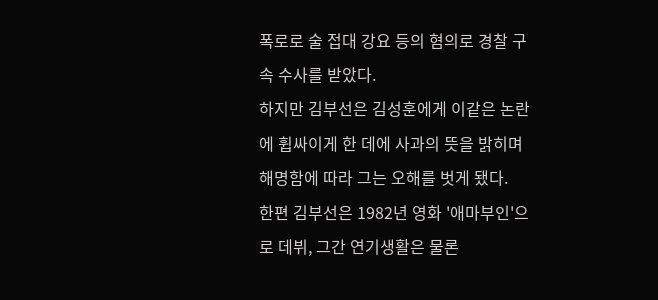폭로로 술 접대 강요 등의 혐의로 경찰 구속 수사를 받았다.
하지만 김부선은 김성훈에게 이같은 논란에 휩싸이게 한 데에 사과의 뜻을 밝히며 해명함에 따라 그는 오해를 벗게 됐다.
한편 김부선은 1982년 영화 '애마부인'으로 데뷔, 그간 연기생활은 물론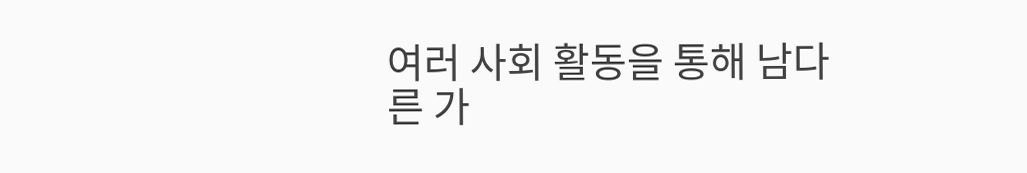여러 사회 활동을 통해 남다른 가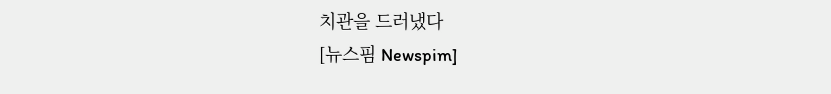치관을 드러냈다
[뉴스핌 Newspim]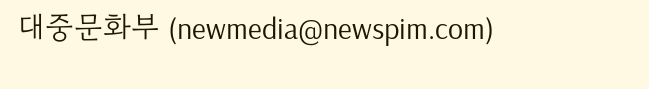대중문화부 (newmedia@newspim.com)